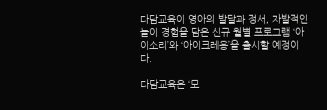다담교육이 영아의 발달과 정서, 자발적인 놀이 경험을 담은 신규 월별 프로그램 ‘아이소리’와 ‘아이크레용’을 출시할 예정이다.

다담교육은 ‘모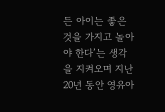든 아이는 좋은 것을 가지고 놀아야 한다’는 생각을 지켜오며 지난 20년 동안 영유아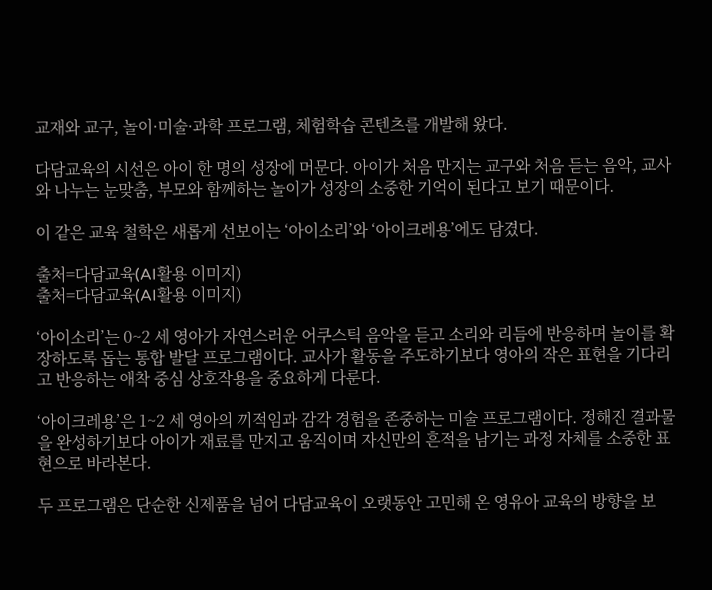교재와 교구, 놀이·미술·과학 프로그램, 체험학습 콘텐츠를 개발해 왔다.

다담교육의 시선은 아이 한 명의 성장에 머문다. 아이가 처음 만지는 교구와 처음 듣는 음악, 교사와 나누는 눈맞춤, 부모와 함께하는 놀이가 성장의 소중한 기억이 된다고 보기 때문이다.

이 같은 교육 철학은 새롭게 선보이는 ‘아이소리’와 ‘아이크레용’에도 담겼다.

출처=다담교육(AI활용 이미지)
출처=다담교육(AI활용 이미지)

‘아이소리’는 0~2 세 영아가 자연스러운 어쿠스틱 음악을 듣고 소리와 리듬에 반응하며 놀이를 확장하도록 돕는 통합 발달 프로그램이다. 교사가 활동을 주도하기보다 영아의 작은 표현을 기다리고 반응하는 애착 중심 상호작용을 중요하게 다룬다.

‘아이크레용’은 1~2 세 영아의 끼적임과 감각 경험을 존중하는 미술 프로그램이다. 정해진 결과물을 완성하기보다 아이가 재료를 만지고 움직이며 자신만의 흔적을 남기는 과정 자체를 소중한 표현으로 바라본다.

두 프로그램은 단순한 신제품을 넘어 다담교육이 오랫동안 고민해 온 영유아 교육의 방향을 보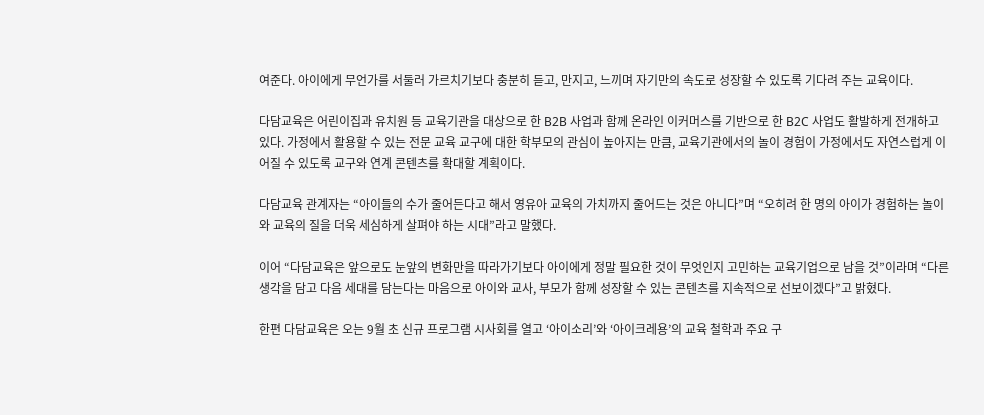여준다. 아이에게 무언가를 서둘러 가르치기보다 충분히 듣고, 만지고, 느끼며 자기만의 속도로 성장할 수 있도록 기다려 주는 교육이다.

다담교육은 어린이집과 유치원 등 교육기관을 대상으로 한 B2B 사업과 함께 온라인 이커머스를 기반으로 한 B2C 사업도 활발하게 전개하고 있다. 가정에서 활용할 수 있는 전문 교육 교구에 대한 학부모의 관심이 높아지는 만큼, 교육기관에서의 놀이 경험이 가정에서도 자연스럽게 이어질 수 있도록 교구와 연계 콘텐츠를 확대할 계획이다.

다담교육 관계자는 “아이들의 수가 줄어든다고 해서 영유아 교육의 가치까지 줄어드는 것은 아니다”며 “오히려 한 명의 아이가 경험하는 놀이와 교육의 질을 더욱 세심하게 살펴야 하는 시대”라고 말했다.

이어 “다담교육은 앞으로도 눈앞의 변화만을 따라가기보다 아이에게 정말 필요한 것이 무엇인지 고민하는 교육기업으로 남을 것”이라며 “다른 생각을 담고 다음 세대를 담는다는 마음으로 아이와 교사, 부모가 함께 성장할 수 있는 콘텐츠를 지속적으로 선보이겠다”고 밝혔다.

한편 다담교육은 오는 9월 초 신규 프로그램 시사회를 열고 ‘아이소리’와 ‘아이크레용’의 교육 철학과 주요 구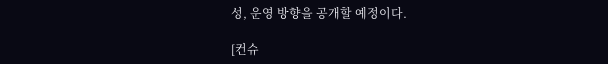성, 운영 방향을 공개할 예정이다.

[컨슈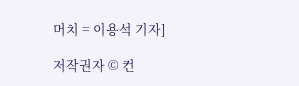머치 = 이용석 기자]

저작권자 © 컨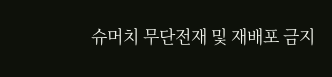슈머치 무단전재 및 재배포 금지